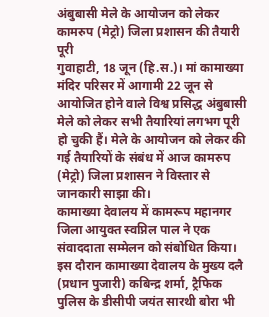अंबुबासी मेले के आयोजन को लेकर कामरुप (मेट्रो) जिला प्रशासन की तैयारी पूरी
गुवाहाटी, 18 जून (हि.स.)। मां कामाख्या मंदिर परिसर में आगामी 22 जून से आयोजित होने वाले विश्व प्रसिद्ध अंबुबासी मेले को लेकर सभी तैयारियां लगभग पूरी हो चुकी हैं। मेले के आयोजन को लेकर की गई तैयारियों के संबंध में आज कामरुप (मेट्रो) जिला प्रशासन ने विस्तार से जानकारी साझा की।
कामाख्या देवालय में कामरूप महानगर जिला आयुक्त स्वप्निल पाल ने एक संवाददाता सम्मेलन को संबोधित किया। इस दौरान कामाख्या देवालय के मुख्य दलै (प्रधान पुजारी) कबिन्द्र शर्मा, ट्रैफिक पुलिस के डीसीपी जयंत सारथी बोरा भी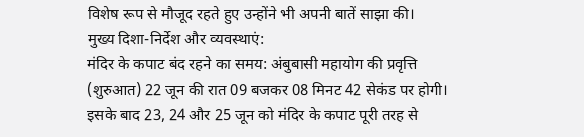विशेष रूप से मौजूद रहते हुए उन्होंने भी अपनी बातें साझा की।
मुख्य दिशा-निर्देश और व्यवस्थाएं:
मंदिर के कपाट बंद रहने का समय: अंबुबासी महायोग की प्रवृत्ति (शुरुआत) 22 जून की रात 09 बजकर 08 मिनट 42 सेकंड पर होगी। इसके बाद 23, 24 और 25 जून को मंदिर के कपाट पूरी तरह से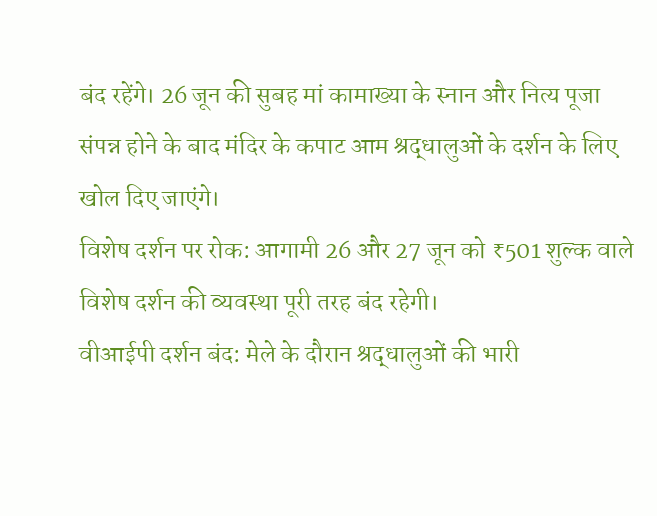बंद रहेंगे। 26 जून की सुबह मां कामाख्या के स्नान और नित्य पूजा संपन्न होने के बाद मंदिर के कपाट आम श्रद्धालुओं के दर्शन के लिए खोल दिए जाएंगे।
विशेष दर्शन पर रोक: आगामी 26 और 27 जून को ₹501 शुल्क वाले विशेष दर्शन की व्यवस्था पूरी तरह बंद रहेगी।
वीआईपी दर्शन बंद: मेले के दौरान श्रद्धालुओं की भारी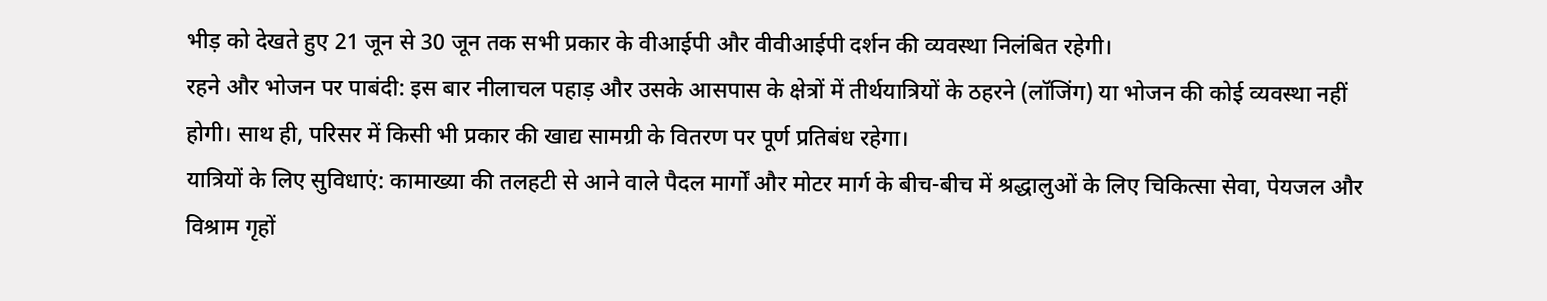भीड़ को देखते हुए 21 जून से 30 जून तक सभी प्रकार के वीआईपी और वीवीआईपी दर्शन की व्यवस्था निलंबित रहेगी।
रहने और भोजन पर पाबंदी: इस बार नीलाचल पहाड़ और उसके आसपास के क्षेत्रों में तीर्थयात्रियों के ठहरने (लॉजिंग) या भोजन की कोई व्यवस्था नहीं होगी। साथ ही, परिसर में किसी भी प्रकार की खाद्य सामग्री के वितरण पर पूर्ण प्रतिबंध रहेगा।
यात्रियों के लिए सुविधाएं: कामाख्या की तलहटी से आने वाले पैदल मार्गों और मोटर मार्ग के बीच-बीच में श्रद्धालुओं के लिए चिकित्सा सेवा, पेयजल और विश्राम गृहों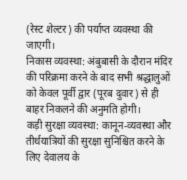(रेस्ट शेल्टर) की पर्याप्त व्यवस्था की जाएगी।
निकास व्यवस्था: अंबुबासी के दौरान मंदिर की परिक्रमा करने के बाद सभी श्रद्धालुओं को केवल पूर्वी द्वार (पूरब दुवार) से ही बाहर निकलने की अनुमति होगी।
कड़ी सुरक्षा व्यवस्था: कानून-व्यवस्था और तीर्थयात्रियों की सुरक्षा सुनिश्चित करने के लिए देवालय के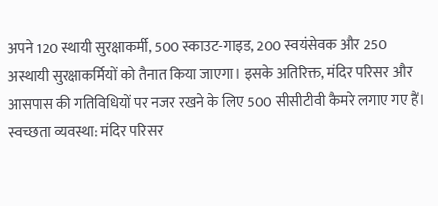अपने 120 स्थायी सुरक्षाकर्मी, 500 स्काउट-गाइड, 200 स्वयंसेवक और 250 अस्थायी सुरक्षाकर्मियों को तैनात किया जाएगा। इसके अतिरिक्त, मंदिर परिसर और आसपास की गतिविधियों पर नजर रखने के लिए 500 सीसीटीवी कैमरे लगाए गए हैं।
स्वच्छता व्यवस्था: मंदिर परिसर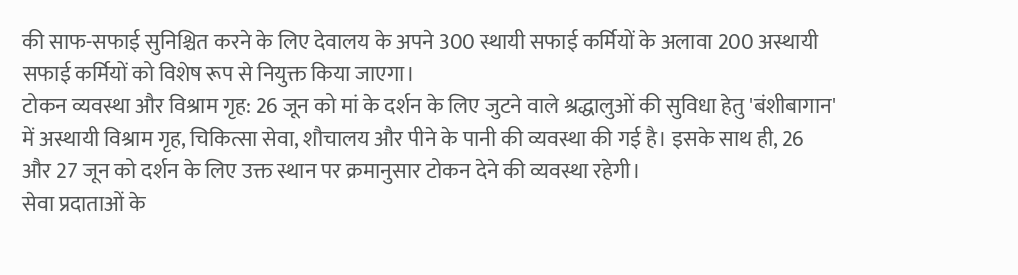की साफ-सफाई सुनिश्चित करने के लिए देवालय के अपने 300 स्थायी सफाई कर्मियों के अलावा 200 अस्थायी सफाई कर्मियों को विशेष रूप से नियुक्त किया जाएगा।
टोकन व्यवस्था और विश्राम गृह: 26 जून को मां के दर्शन के लिए जुटने वाले श्रद्धालुओं की सुविधा हेतु 'बंशीबागान' में अस्थायी विश्राम गृह, चिकित्सा सेवा, शौचालय और पीने के पानी की व्यवस्था की गई है। इसके साथ ही, 26 और 27 जून को दर्शन के लिए उक्त स्थान पर क्रमानुसार टोकन देने की व्यवस्था रहेगी।
सेवा प्रदाताओं के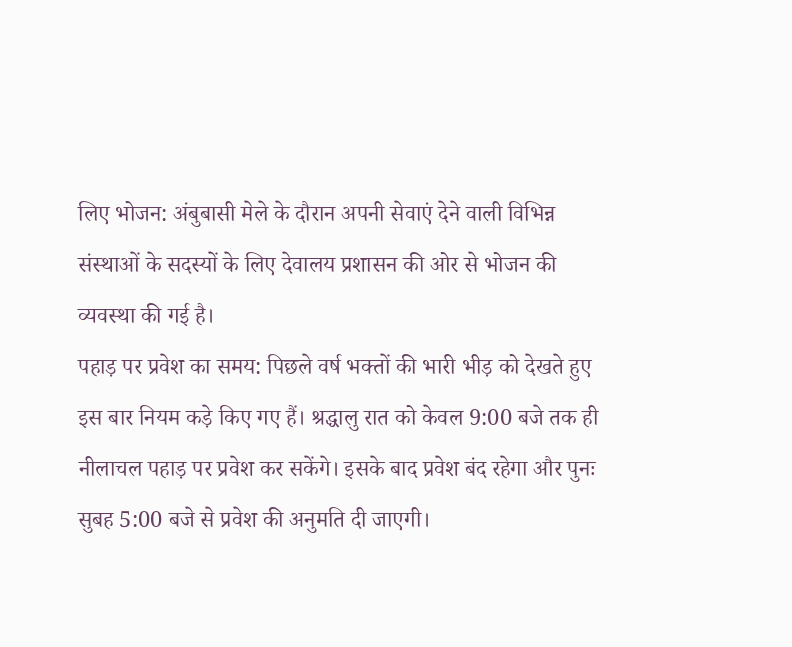लिए भोजन: अंबुबासी मेले के दौरान अपनी सेवाएं देने वाली विभिन्न संस्थाओं के सदस्यों के लिए देवालय प्रशासन की ओर से भोजन की व्यवस्था की गई है।
पहाड़ पर प्रवेश का समय: पिछले वर्ष भक्तों की भारी भीड़ को देखते हुए इस बार नियम कड़े किए गए हैं। श्रद्धालु रात को केवल 9:00 बजे तक ही नीलाचल पहाड़ पर प्रवेश कर सकेंगे। इसके बाद प्रवेश बंद रहेगा और पुनः सुबह 5:00 बजे से प्रवेश की अनुमति दी जाएगी।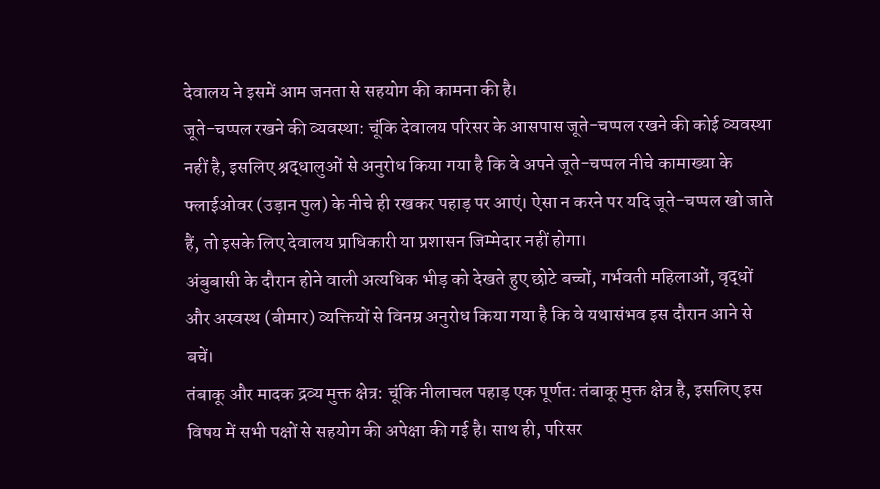देवालय ने इसमें आम जनता से सहयोग की कामना की है।
जूते-चप्पल रखने की व्यवस्था: चूंकि देवालय परिसर के आसपास जूते-चप्पल रखने की कोई व्यवस्था नहीं है, इसलिए श्रद्धालुओं से अनुरोध किया गया है कि वे अपने जूते-चप्पल नीचे कामाख्या के फ्लाईओवर (उड़ान पुल) के नीचे ही रखकर पहाड़ पर आएं। ऐसा न करने पर यदि जूते-चप्पल खो जाते हैं, तो इसके लिए देवालय प्राधिकारी या प्रशासन जिम्मेदार नहीं होगा।
अंबुबासी के दौरान होने वाली अत्यधिक भीड़ को देखते हुए छोटे बच्चों, गर्भवती महिलाओं, वृद्धों और अस्वस्थ (बीमार) व्यक्तियों से विनम्र अनुरोध किया गया है कि वे यथासंभव इस दौरान आने से बचें।
तंबाकू और मादक द्रव्य मुक्त क्षेत्र: चूंकि नीलाचल पहाड़ एक पूर्णतः तंबाकू मुक्त क्षेत्र है, इसलिए इस विषय में सभी पक्षों से सहयोग की अपेक्षा की गई है। साथ ही, परिसर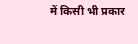में किसी भी प्रकार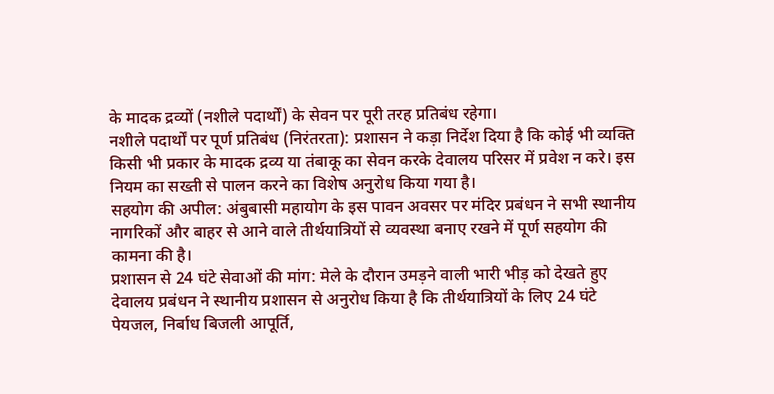के मादक द्रव्यों (नशीले पदार्थों) के सेवन पर पूरी तरह प्रतिबंध रहेगा।
नशीले पदार्थों पर पूर्ण प्रतिबंध (निरंतरता): प्रशासन ने कड़ा निर्देश दिया है कि कोई भी व्यक्ति किसी भी प्रकार के मादक द्रव्य या तंबाकू का सेवन करके देवालय परिसर में प्रवेश न करे। इस नियम का सख्ती से पालन करने का विशेष अनुरोध किया गया है।
सहयोग की अपील: अंबुबासी महायोग के इस पावन अवसर पर मंदिर प्रबंधन ने सभी स्थानीय नागरिकों और बाहर से आने वाले तीर्थयात्रियों से व्यवस्था बनाए रखने में पूर्ण सहयोग की कामना की है।
प्रशासन से 24 घंटे सेवाओं की मांग: मेले के दौरान उमड़ने वाली भारी भीड़ को देखते हुए देवालय प्रबंधन ने स्थानीय प्रशासन से अनुरोध किया है कि तीर्थयात्रियों के लिए 24 घंटे पेयजल, निर्बाध बिजली आपूर्ति,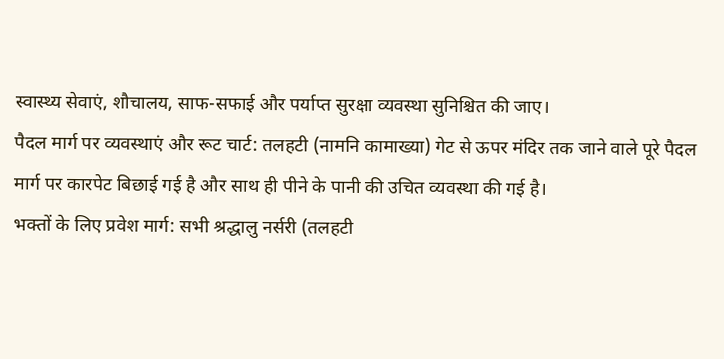स्वास्थ्य सेवाएं, शौचालय, साफ-सफाई और पर्याप्त सुरक्षा व्यवस्था सुनिश्चित की जाए।
पैदल मार्ग पर व्यवस्थाएं और रूट चार्ट: तलहटी (नामनि कामाख्या) गेट से ऊपर मंदिर तक जाने वाले पूरे पैदल मार्ग पर कारपेट बिछाई गई है और साथ ही पीने के पानी की उचित व्यवस्था की गई है।
भक्तों के लिए प्रवेश मार्ग: सभी श्रद्धालु नर्सरी (तलहटी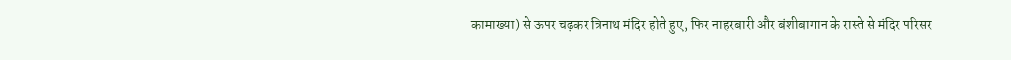कामाख्या) से ऊपर चढ़कर त्रिनाथ मंदिर होते हुए, फिर नाहरबारी और बंशीबागान के रास्ते से मंदिर परिसर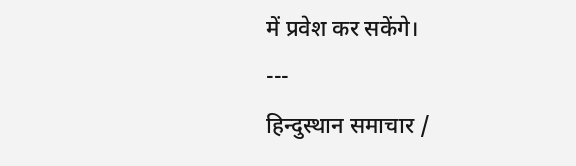में प्रवेश कर सकेंगे।
---
हिन्दुस्थान समाचार /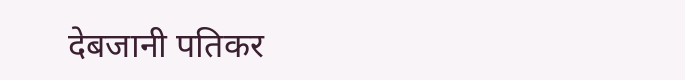देबजानी पतिकर